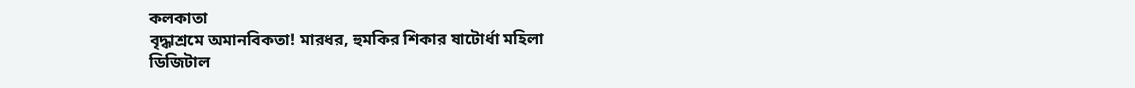কলকাতা
বৃদ্ধাশ্রমে অমানবিকতা! মারধর, হুমকির শিকার ষাটোর্ধা মহিলা
ডিজিটাল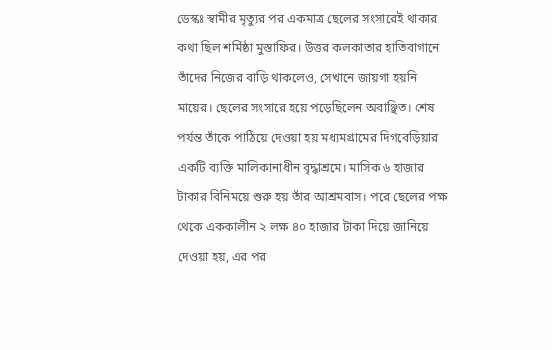ডেস্কঃ স্বামীর মৃত্যুর পর একমাত্র ছেলের সংসারেই থাকার কথা ছিল শর্মিষ্ঠা মুস্তাফির। উত্তর কলকাতার হাতিবাগানে তাঁদের নিজের বাড়ি থাকলেও, সেখানে জায়গা হয়নি মায়ের। ছেলের সংসারে হয়ে পড়েছিলেন অবাঞ্ছিত। শেষ পর্যন্ত তাঁকে পাঠিয়ে দেওয়া হয় মধ্যমগ্রামের দিগবেড়িয়ার একটি ব্যক্তি মালিকানাধীন বৃদ্ধাশ্রমে। মাসিক ৬ হাজার টাকার বিনিময়ে শুরু হয় তাঁর আশ্রমবাস। পরে ছেলের পক্ষ থেকে এককালীন ২ লক্ষ ৪০ হাজার টাকা দিয়ে জানিয়ে দেওয়া হয়, এর পর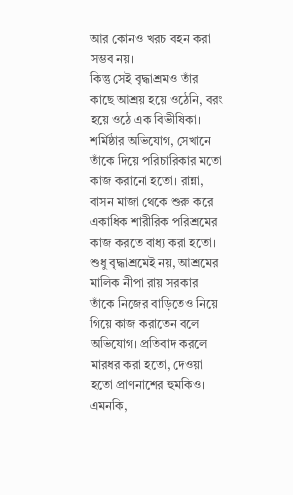আর কোনও খরচ বহন করা সম্ভব নয়।
কিন্তু সেই বৃদ্ধাশ্রমও তাঁর কাছে আশ্রয় হয়ে ওঠেনি, বরং হয়ে ওঠে এক বিভীষিকা। শর্মিষ্ঠার অভিযোগ, সেখানে তাঁকে দিয়ে পরিচারিকার মতো কাজ করানো হতো। রান্না, বাসন মাজা থেকে শুরু করে একাধিক শারীরিক পরিশ্রমের কাজ করতে বাধ্য করা হতো। শুধু বৃদ্ধাশ্রমেই নয়, আশ্রমের মালিক নীপা রায় সরকার তাঁকে নিজের বাড়িতেও নিয়ে গিয়ে কাজ করাতেন বলে অভিযোগ। প্রতিবাদ করলে মারধর করা হতো, দেওয়া হতো প্রাণনাশের হুমকিও। এমনকি,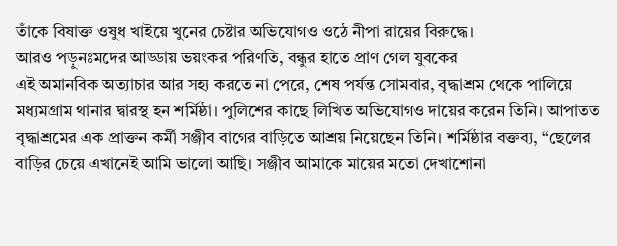তাঁকে বিষাক্ত ওষুধ খাইয়ে খুনের চেষ্টার অভিযোগও ওঠে নীপা রায়ের বিরুদ্ধে।
আরও পড়ুনঃমদের আড্ডায় ভয়ংকর পরিণতি, বন্ধুর হাতে প্রাণ গেল যুবকের
এই অমানবিক অত্যাচার আর সহ্য করতে না পেরে, শেষ পর্যন্ত সোমবার, বৃদ্ধাশ্রম থেকে পালিয়ে মধ্যমগ্রাম থানার দ্বারস্থ হন শর্মিষ্ঠা। পুলিশের কাছে লিখিত অভিযোগও দায়ের করেন তিনি। আপাতত বৃদ্ধাশ্রমের এক প্রাক্তন কর্মী সঞ্জীব বাগের বাড়িতে আশ্রয় নিয়েছেন তিনি। শর্মিষ্ঠার বক্তব্য, “ছেলের বাড়ির চেয়ে এখানেই আমি ভালো আছি। সঞ্জীব আমাকে মায়ের মতো দেখাশোনা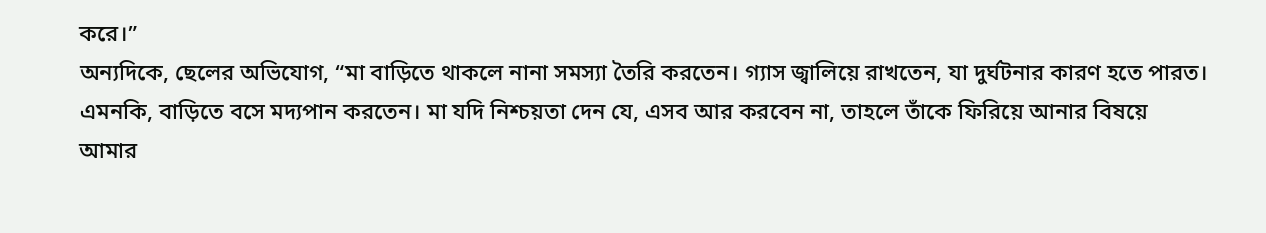করে।”
অন্যদিকে, ছেলের অভিযোগ, “মা বাড়িতে থাকলে নানা সমস্যা তৈরি করতেন। গ্যাস জ্বালিয়ে রাখতেন, যা দুর্ঘটনার কারণ হতে পারত। এমনকি, বাড়িতে বসে মদ্যপান করতেন। মা যদি নিশ্চয়তা দেন যে, এসব আর করবেন না, তাহলে তাঁকে ফিরিয়ে আনার বিষয়ে আমার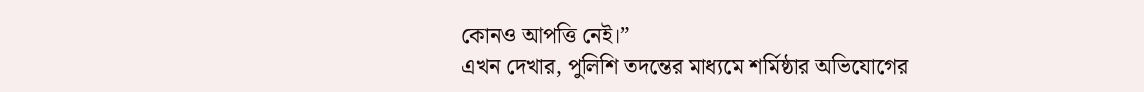কোনও আপত্তি নেই।”
এখন দেখার, পুলিশি তদন্তের মাধ্যমে শর্মিষ্ঠার অভিযোগের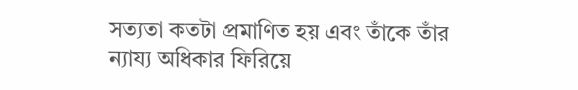সত্যতা কতটা প্রমাণিত হয় এবং তাঁকে তাঁর ন্যায্য অধিকার ফিরিয়ে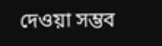দেওয়া সম্ভব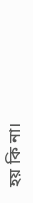হয় কি না।